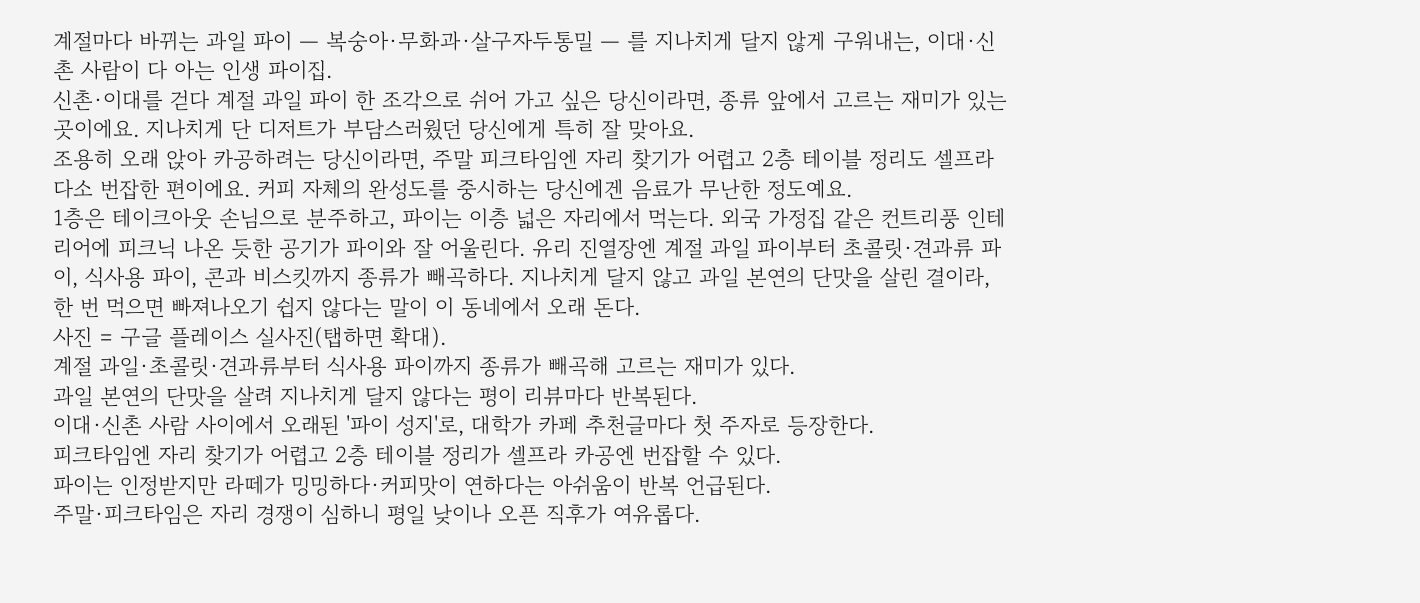계절마다 바뀌는 과일 파이 — 복숭아·무화과·살구자두통밀 — 를 지나치게 달지 않게 구워내는, 이대·신촌 사람이 다 아는 인생 파이집.
신촌·이대를 걷다 계절 과일 파이 한 조각으로 쉬어 가고 싶은 당신이라면, 종류 앞에서 고르는 재미가 있는 곳이에요. 지나치게 단 디저트가 부담스러웠던 당신에게 특히 잘 맞아요.
조용히 오래 앉아 카공하려는 당신이라면, 주말 피크타임엔 자리 찾기가 어렵고 2층 테이블 정리도 셀프라 다소 번잡한 편이에요. 커피 자체의 완성도를 중시하는 당신에겐 음료가 무난한 정도예요.
1층은 테이크아웃 손님으로 분주하고, 파이는 이층 넓은 자리에서 먹는다. 외국 가정집 같은 컨트리풍 인테리어에 피크닉 나온 듯한 공기가 파이와 잘 어울린다. 유리 진열장엔 계절 과일 파이부터 초콜릿·견과류 파이, 식사용 파이, 콘과 비스킷까지 종류가 빼곡하다. 지나치게 달지 않고 과일 본연의 단맛을 살린 결이라, 한 번 먹으면 빠져나오기 쉽지 않다는 말이 이 동네에서 오래 돈다.
사진 = 구글 플레이스 실사진(탭하면 확대).
계절 과일·초콜릿·견과류부터 식사용 파이까지 종류가 빼곡해 고르는 재미가 있다.
과일 본연의 단맛을 살려 지나치게 달지 않다는 평이 리뷰마다 반복된다.
이대·신촌 사람 사이에서 오래된 '파이 성지'로, 대학가 카페 추천글마다 첫 주자로 등장한다.
피크타임엔 자리 찾기가 어렵고 2층 테이블 정리가 셀프라 카공엔 번잡할 수 있다.
파이는 인정받지만 라떼가 밍밍하다·커피맛이 연하다는 아쉬움이 반복 언급된다.
주말·피크타임은 자리 경쟁이 심하니 평일 낮이나 오픈 직후가 여유롭다.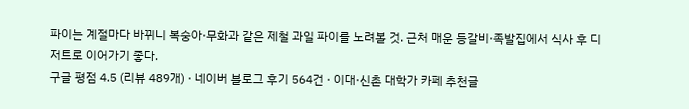파이는 계절마다 바뀌니 복숭아·무화과 같은 제철 과일 파이를 노려볼 것. 근처 매운 등갈비·족발집에서 식사 후 디저트로 이어가기 좋다.
구글 평점 4.5 (리뷰 489개) · 네이버 블로그 후기 564건 · 이대·신촌 대학가 카페 추천글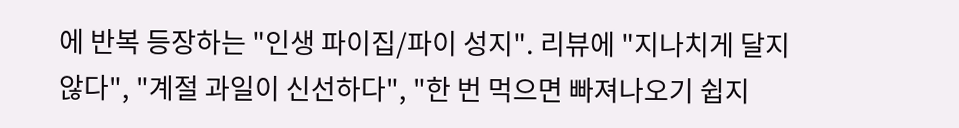에 반복 등장하는 "인생 파이집/파이 성지". 리뷰에 "지나치게 달지 않다", "계절 과일이 신선하다", "한 번 먹으면 빠져나오기 쉽지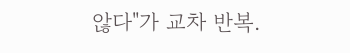않다"가 교차 반복.